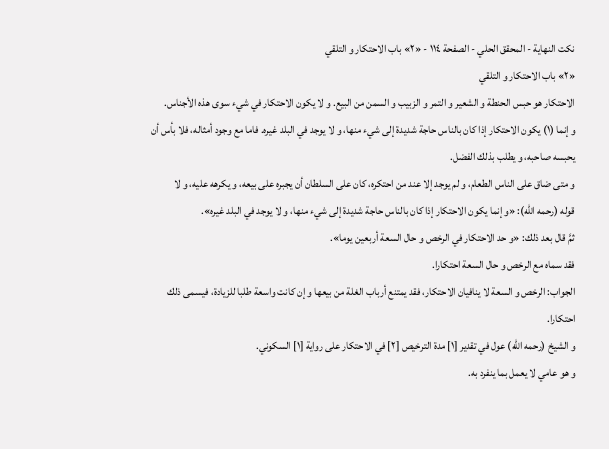نكت النهاية - المحقق الحلي - الصفحة ١١٤ - «٢» باب الاحتكار و التلقي
«٢» باب الاحتكار و التلقي
الاحتكار هو حبس الحنطة و الشعير و التمر و الزبيب و السمن من البيع. و لا يكون الاحتكار في شيء سوى هذه الأجناس.
و إنما (١) يكون الاحتكار إذا كان بالناس حاجة شديدة إلى شيء منها، و لا يوجد في البلد غيره. فاما مع وجود أمثاله، فلا بأس أن يحبسه صاحبه، و يطلب بذلك الفضل.
و متى ضاق على الناس الطعام، و لم يوجد إلا عند من احتكره، كان على السلطان أن يجبره على بيعه، و يكرهه عليه، و لا
قوله (رحمه الله): «و إنما يكون الاحتكار إذا كان بالناس حاجة شديدة إلى شيء منها، و لا يوجد في البلد غيره».
ثمَّ قال بعد ذلك: «و حد الاحتكار في الرخص و حال السعة أربعين يوما».
فقد سماه مع الرخص و حال السعة احتكارا.
الجواب: الرخص و السعة لا ينافيان الاحتكار، فقد يمتنع أرباب الغلة من بيعها و إن كانت واسعة طلبا للزيادة، فيسمى ذلك احتكارا.
و الشيخ (رحمه الله) عول في تقدير [١] مدة الترخيص [٢] في الاحتكار على رواية [١] السكوني.
و هو عامي لا يعمل بما ينفرد به.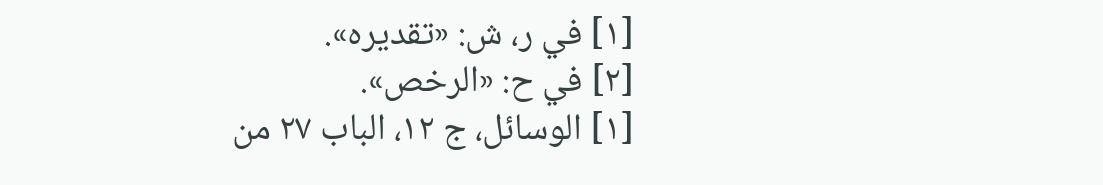[١] في ر، ش: «تقديره».
[٢] في ح: «الرخص».
[١] الوسائل، ج ١٢، الباب ٢٧ من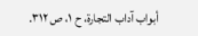أبواب آداب التجارة، ح ١، ص ٣١٢.